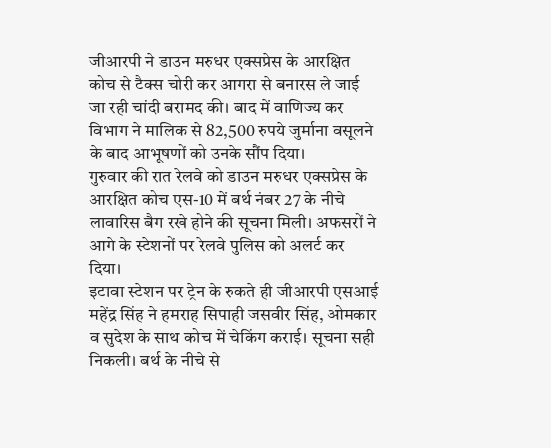जीआरपी ने डाउन मरुधर एक्सप्रेस के आरक्षित कोच से टैक्स चोरी कर आगरा से बनारस ले जाई जा रही चांदी बरामद की। बाद में वाणिज्य कर विभाग ने मालिक से 82,500 रुपये जुर्माना वसूलने के बाद आभूषणों को उनके सौंप दिया।
गुरुवार की रात रेलवे को डाउन मरुधर एक्सप्रेस के आरक्षित कोच एस-10 में बर्थ नंबर 27 के नीचे लावारिस बैग रखे होने की सूचना मिली। अफसरों ने आगे के स्टेशनों पर रेलवे पुलिस को अलर्ट कर दिया।
इटावा स्टेशन पर ट्रेन के रुकते ही जीआरपी एसआई महेंद्र सिंह ने हमराह सिपाही जसवीर सिंह, ओमकार व सुदेश के साथ कोच में चेकिंग कराई। सूचना सही निकली। बर्थ के नीचे से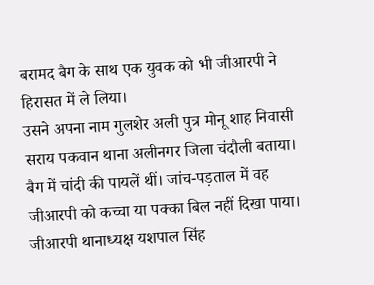बरामद बैग के साथ एक युवक को भी जीआरपी ने हिरासत में ले लिया।
उसने अपना नाम गुलशेर अली पुत्र मोनू शाह निवासी सराय पकवान थाना अलीनगर जिला चंदौली बताया। बैग में चांदी की पायलें थीं। जांच-पड़ताल में वह जीआरपी को कच्चा या पक्का बिल नहीं दिखा पाया।
जीआरपी थानाध्यक्ष यशपाल सिंह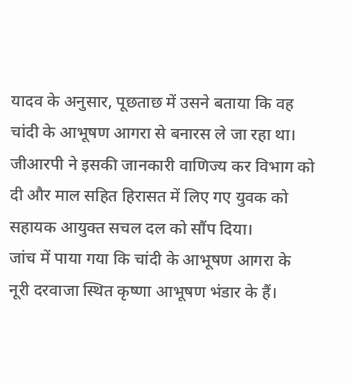यादव के अनुसार, पूछताछ में उसने बताया कि वह चांदी के आभूषण आगरा से बनारस ले जा रहा था। जीआरपी ने इसकी जानकारी वाणिज्य कर विभाग को दी और माल सहित हिरासत में लिए गए युवक को सहायक आयुक्त सचल दल को सौंप दिया।
जांच में पाया गया कि चांदी के आभूषण आगरा के नूरी दरवाजा स्थित कृष्णा आभूषण भंडार के हैं।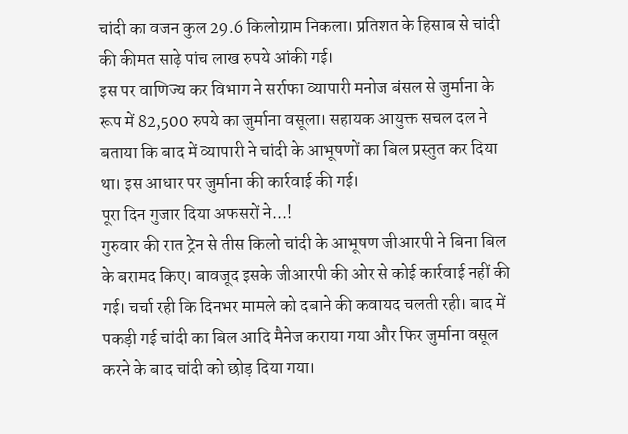चांदी का वजन कुल 29.6 किलोग्राम निकला। प्रतिशत के हिसाब से चांदी की कीमत साढ़े पांच लाख रुपये आंकी गई।
इस पर वाणिज्य कर विभाग ने सर्राफा व्यापारी मनोज बंसल से जुर्माना के रूप में 82,500 रुपये का जुर्माना वसूला। सहायक आयुक्त सचल दल ने बताया कि बाद में व्यापारी ने चांदी के आभूषणों का बिल प्रस्तुत कर दिया था। इस आधार पर जुर्माना की कार्रवाई की गई।
पूरा दिन गुजार दिया अफसरों ने...!
गुरुवार की रात ट्रेन से तीस किलो चांदी के आभूषण जीआरपी ने बिना बिल के बरामद किए। बावजूद इसके जीआरपी की ओर से कोई कार्रवाई नहीं की गई। चर्चा रही कि दिनभर मामले को दबाने की कवायद चलती रही। बाद में पकड़ी गई चांदी का बिल आदि मैनेज कराया गया और फिर जुर्माना वसूल करने के बाद चांदी को छोड़ दिया गया।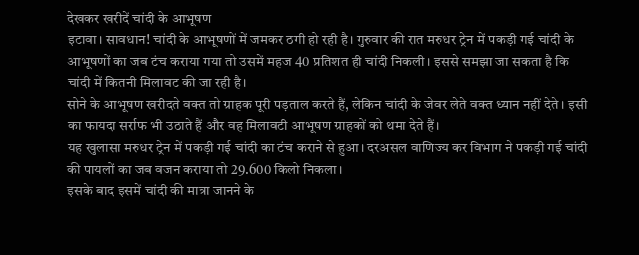देखकर खरीदें चांदी के आभूषण
इटावा। सावधान! चांदी के आभूषणों में जमकर ठगी हो रही है। गुरुवार की रात मरुधर ट्रेन में पकड़ी गई चांदी के आभूषणों का जब टंच कराया गया तो उसमें महज 40 प्रतिशत ही चांदी निकली। इससे समझा जा सकता है कि चांदी में कितनी मिलावट की जा रही है।
सोने के आभूषण खरीदते वक्त तो ग्राहक पूरी पड़ताल करते हैं, लेकिन चांदी के जेवर लेते वक्त ध्यान नहीं देते। इसी का फायदा सर्राफ भी उठाते हैं और वह मिलावटी आभूषण ग्राहकों को थमा देते हैं।
यह खुलासा मरुधर ट्रेन में पकड़ी गई चांदी का टंच कराने से हुआ। दरअसल वाणिज्य कर विभाग ने पकड़ी गई चांदी की पायलों का जब वजन कराया तो 29.600 किलो निकला।
इसके बाद इसमें चांदी की मात्रा जानने के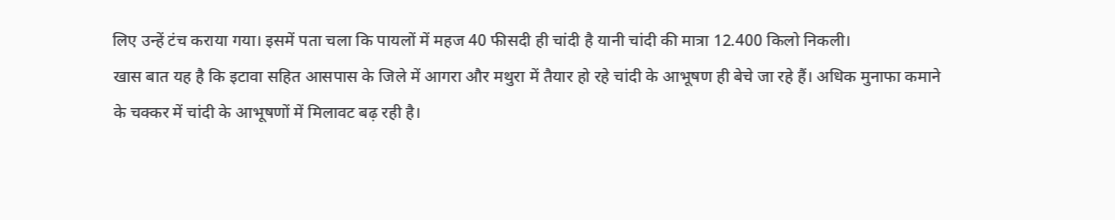लिए उन्हें टंच कराया गया। इसमें पता चला कि पायलों में महज 40 फीसदी ही चांदी है यानी चांदी की मात्रा 12.400 किलो निकली।
खास बात यह है कि इटावा सहित आसपास के जिले में आगरा और मथुरा में तैयार हो रहे चांदी के आभूषण ही बेचे जा रहे हैं। अधिक मुनाफा कमाने के चक्कर में चांदी के आभूषणों में मिलावट बढ़ रही है।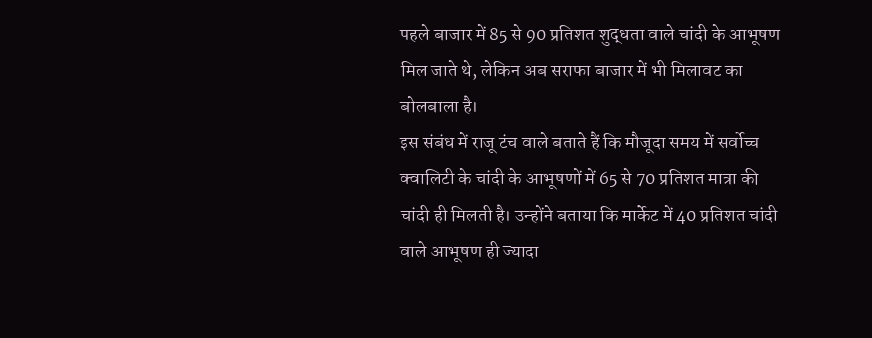पहले बाजार में 85 से 90 प्रतिशत शुद्धता वाले चांदी के आभूषण मिल जाते थे, लेकिन अब सराफा बाजार में भी मिलावट का बोलबाला है।
इस संबंध में राजू टंच वाले बताते हैं कि मौजूदा समय में सर्वोच्च क्वालिटी के चांदी के आभूषणों में 65 से 70 प्रतिशत मात्रा की चांदी ही मिलती है। उन्होंने बताया कि मार्केट में 40 प्रतिशत चांदी वाले आभूषण ही ज्यादा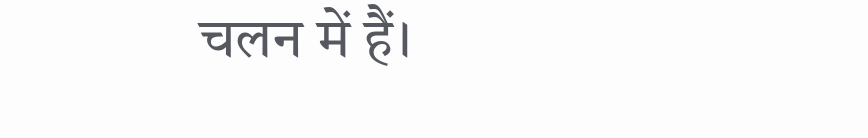चलन में हैं।